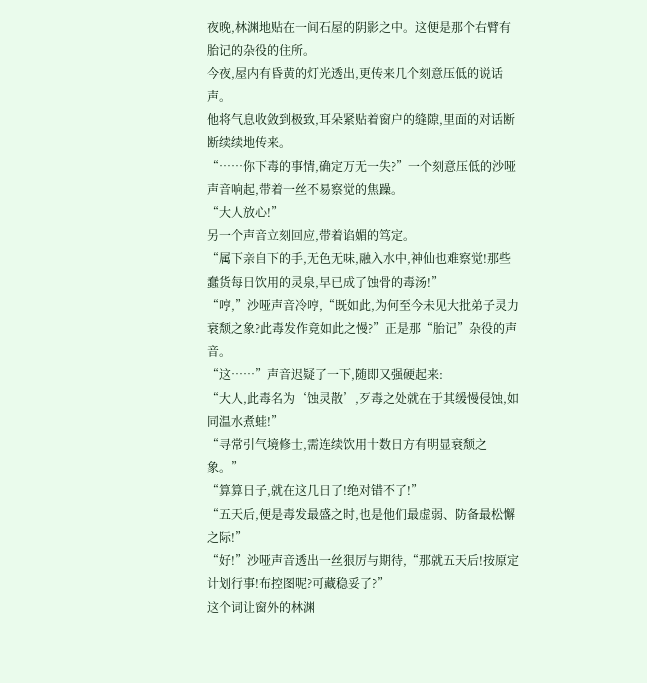夜晚,林渊地贴在一间石屋的阴影之中。这便是那个右臂有胎记的杂役的住所。
今夜,屋内有昏黄的灯光透出,更传来几个刻意压低的说话声。
他将气息收敛到极致,耳朵紧贴着窗户的缝隙,里面的对话断断续续地传来。
“……你下毒的事情,确定万无一失?”一个刻意压低的沙哑声音响起,带着一丝不易察觉的焦躁。
“大人放心!”
另一个声音立刻回应,带着谄媚的笃定。
“属下亲自下的手,无色无味,融入水中,神仙也难察觉!那些蠢货每日饮用的灵泉,早已成了蚀骨的毒汤!”
“哼,”沙哑声音冷哼,“既如此,为何至今未见大批弟子灵力衰颓之象?此毒发作竟如此之慢?”正是那“胎记”杂役的声音。
“这……”声音迟疑了一下,随即又强硬起来:
“大人,此毒名为‘蚀灵散’,歹毒之处就在于其缓慢侵蚀,如同温水煮蛙!”
“寻常引气境修士,需连续饮用十数日方有明显衰颓之象。”
“算算日子,就在这几日了!绝对错不了!”
“五天后,便是毒发最盛之时,也是他们最虚弱、防备最松懈之际!”
“好!”沙哑声音透出一丝狠厉与期待,“那就五天后!按原定计划行事!布控图呢?可藏稳妥了?”
这个词让窗外的林渊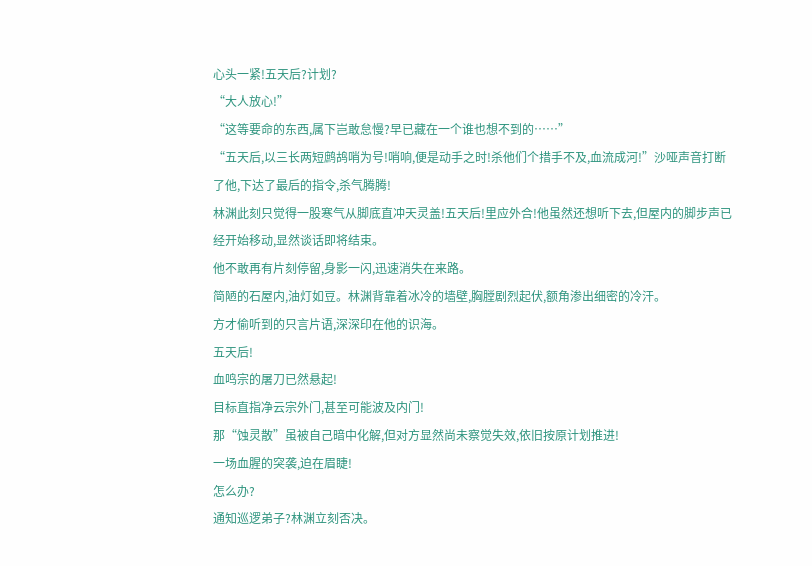心头一紧!五天后?计划?
“大人放心!”
“这等要命的东西,属下岂敢怠慢?早已藏在一个谁也想不到的……”
“五天后,以三长两短鹧鸪哨为号!哨响,便是动手之时!杀他们个措手不及,血流成河!”沙哑声音打断了他,下达了最后的指令,杀气腾腾!
林渊此刻只觉得一股寒气从脚底直冲天灵盖!五天后!里应外合!他虽然还想听下去,但屋内的脚步声已经开始移动,显然谈话即将结束。
他不敢再有片刻停留,身影一闪,迅速消失在来路。
简陋的石屋内,油灯如豆。林渊背靠着冰冷的墙壁,胸膛剧烈起伏,额角渗出细密的冷汗。
方才偷听到的只言片语,深深印在他的识海。
五天后!
血鸣宗的屠刀已然悬起!
目标直指净云宗外门,甚至可能波及内门!
那“蚀灵散”虽被自己暗中化解,但对方显然尚未察觉失效,依旧按原计划推进!
一场血腥的突袭,迫在眉睫!
怎么办?
通知巡逻弟子?林渊立刻否决。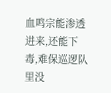血鸣宗能渗透进来,还能下毒,难保巡逻队里没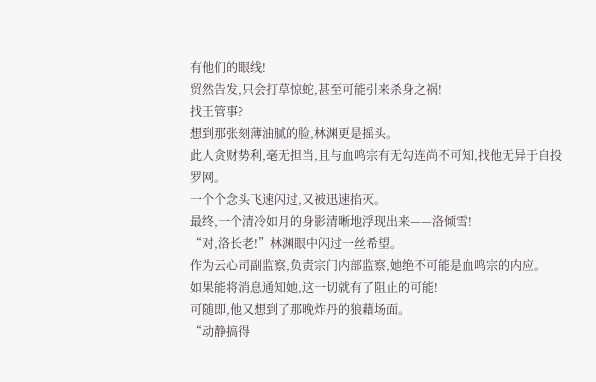有他们的眼线!
贸然告发,只会打草惊蛇,甚至可能引来杀身之祸!
找王管事?
想到那张刻薄油腻的脸,林渊更是摇头。
此人贪财势利,毫无担当,且与血鸣宗有无勾连尚不可知,找他无异于自投罗网。
一个个念头飞速闪过,又被迅速掐灭。
最终,一个清冷如月的身影清晰地浮现出来——洛倾雪!
“对,洛长老!”林渊眼中闪过一丝希望。
作为云心司副监察,负责宗门内部监察,她绝不可能是血鸣宗的内应。
如果能将消息通知她,这一切就有了阻止的可能!
可随即,他又想到了那晚炸丹的狼藉场面。
“动静搞得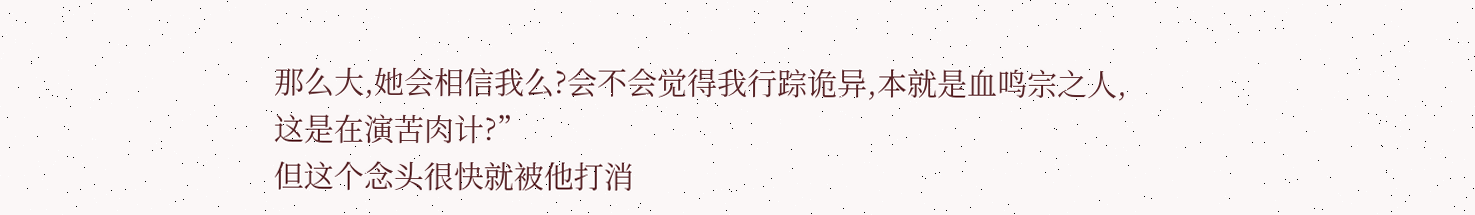那么大,她会相信我么?会不会觉得我行踪诡异,本就是血鸣宗之人,这是在演苦肉计?”
但这个念头很快就被他打消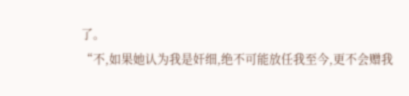了。
“不,如果她认为我是奸细,绝不可能放任我至今,更不会赠我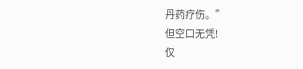丹药疗伤。”
但空口无凭!
仅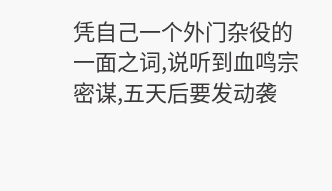凭自己一个外门杂役的一面之词,说听到血鸣宗密谋,五天后要发动袭